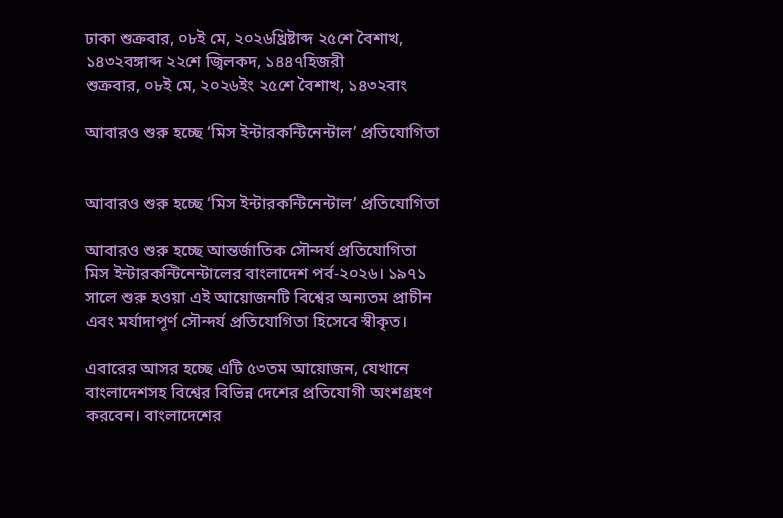ঢাকা শুক্রবার, ০৮ই মে, ২০২৬খ্রিষ্টাব্দ ২৫শে বৈশাখ, ১৪৩২বঙ্গাব্দ ২২শে জ্বিলকদ, ১৪৪৭হিজরী
শুক্রবার, ০৮ই মে, ২০২৬ইং ২৫শে বৈশাখ, ১৪৩২বাং

আবারও শুরু হচ্ছে ‘মিস ইন্টারকন্টিনেন্টাল’ প্রতিযোগিতা


আবারও শুরু হচ্ছে ‘মিস ইন্টারকন্টিনেন্টাল’ প্রতিযোগিতা

আবারও শুরু হচ্ছে আন্তর্জাতিক সৌন্দর্য প্রতিযোগিতা মিস ইন্টারকন্টিনেন্টালের বাংলাদেশ পর্ব-২০২৬। ১৯৭১ সালে শুরু হওয়া এই আয়োজনটি বিশ্বের অন্যতম প্রাচীন এবং মর্যাদাপূর্ণ সৌন্দর্য প্রতিযোগিতা হিসেবে স্বীকৃত।

এবারের আসর হচ্ছে এটি ৫৩তম আয়োজন, যেখানে বাংলাদেশসহ বিশ্বের বিভিন্ন দেশের প্রতিযোগী অংশগ্রহণ করবেন। বাংলাদেশের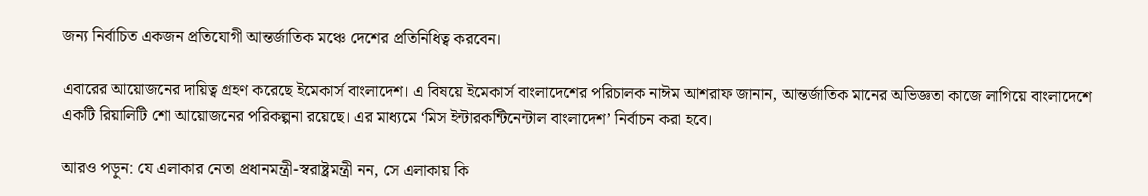জন্য নির্বাচিত একজন প্রতিযোগী আন্তর্জাতিক মঞ্চে দেশের প্রতিনিধিত্ব করবেন।

এবারের আয়োজনের দায়িত্ব গ্রহণ করেছে ইমেকার্স বাংলাদেশ। এ বিষয়ে ইমেকার্স বাংলাদেশের পরিচালক নাঈম আশরাফ জানান, আন্তর্জাতিক মানের অভিজ্ঞতা কাজে লাগিয়ে বাংলাদেশে একটি রিয়ালিটি শো আয়োজনের পরিকল্পনা রয়েছে। এর মাধ্যমে ‘মিস ইন্টারকন্টিনেন্টাল বাংলাদেশ’ নির্বাচন করা হবে।

আরও পড়ুন: যে এলাকার নেতা প্রধানমন্ত্রী-স্বরাষ্ট্রমন্ত্রী নন, সে এলাকায় কি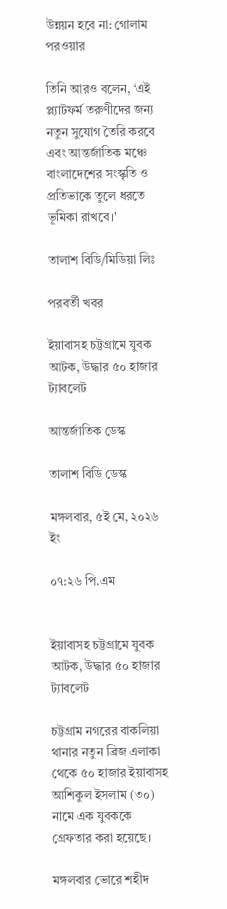উন্নয়ন হবে না: গোলাম পরওয়ার

তিনি আরও বলেন, ‘এই প্ল্যাটফর্ম তরুণীদের জন্য নতুন সুযোগ তৈরি করবে এবং আন্তর্জাতিক মঞ্চে বাংলাদেশের সংস্কৃতি ও প্রতিভাকে তুলে ধরতে ভূমিকা রাখবে।'

তালাশ বিডি/মিডিয়া লিঃ

পরবর্তী খবর

ইয়াবাসহ চট্টগ্রামে যুবক আটক, উদ্ধার ৫০ হাজার ট্যাবলেট

আন্তর্জাতিক ডেস্ক

তালাশ বিডি ডেস্ক

মঙ্গলবার, ৫ই মে, ২০২৬ ইং

০৭:২৬ পি.এম


ইয়াবাসহ চট্টগ্রামে যুবক আটক, উদ্ধার ৫০ হাজার ট্যাবলেট

চট্টগ্রাম নগরের বাকলিয়া থানার নতুন ব্রিজ এলাকা থেকে ৫০ হাজার ইয়াবাসহ আশিকুল ইসলাম (৩০) নামে এক যুবককে গ্রেফতার করা হয়েছে।

মঙ্গলবার ভোরে শহীদ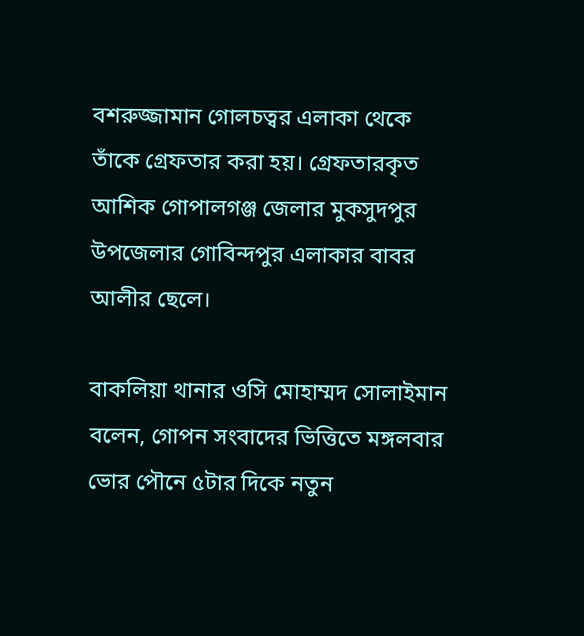বশরুজ্জামান গোলচত্বর এলাকা থেকে তাঁকে গ্রেফতার করা হয়। গ্রেফতারকৃত আশিক গোপালগঞ্জ জেলার মুকসুদপুর উপজেলার গোবিন্দপুর এলাকার বাবর আলীর ছেলে।

বাকলিয়া থানার ওসি মোহাম্মদ সোলাইমান বলেন, গোপন সংবাদের ভিত্তিতে মঙ্গলবার ভোর পৌনে ৫টার দিকে নতুন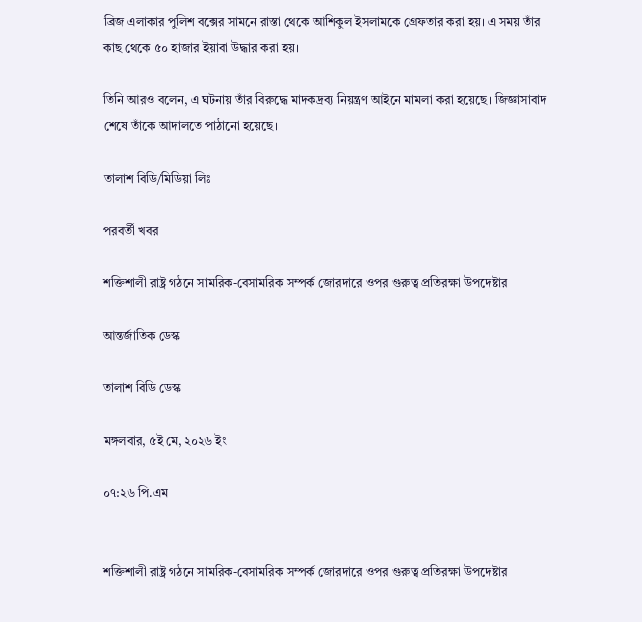ব্রিজ এলাকার পুলিশ বক্সের সামনে রাস্তা থেকে আশিকুল ইসলামকে গ্রেফতার করা হয়। এ সময় তাঁর কাছ থেকে ৫০ হাজার ইয়াবা উদ্ধার করা হয়।

তিনি আরও বলেন, এ ঘটনায় তাঁর বিরুদ্ধে মাদকদ্রব্য নিয়ন্ত্রণ আইনে মামলা করা হয়েছে। জিজ্ঞাসাবাদ শেষে তাঁকে আদালতে পাঠানো হয়েছে।

তালাশ বিডি/মিডিয়া লিঃ

পরবর্তী খবর

শক্তিশালী রাষ্ট্র গঠনে সামরিক-বেসামরিক সম্পর্ক জোরদারে ওপর গুরুত্ব প্রতিরক্ষা উপদেষ্টার

আন্তর্জাতিক ডেস্ক

তালাশ বিডি ডেস্ক

মঙ্গলবার, ৫ই মে, ২০২৬ ইং

০৭:২৬ পি.এম


শক্তিশালী রাষ্ট্র গঠনে সামরিক-বেসামরিক সম্পর্ক জোরদারে ওপর গুরুত্ব প্রতিরক্ষা উপদেষ্টার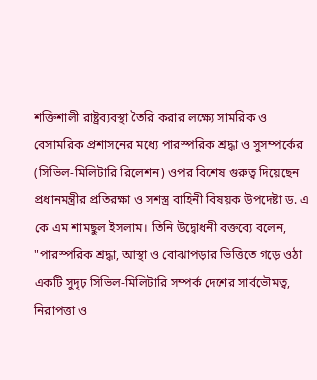শক্তিশালী রাষ্ট্রব্যবস্থা তৈরি করার লক্ষ্যে সামরিক ও বেসামরিক প্রশাসনের মধ্যে পারস্পরিক শ্রদ্ধা ও সুসম্পর্কের (সিভিল-মিলিটারি রিলেশন) ওপর বিশেষ গুরুত্ব দিয়েছেন প্রধানমন্ত্রীর প্রতিরক্ষা ও সশস্ত্র বাহিনী বিষয়ক উপদেষ্টা ড. এ কে এম শামছুল ইসলাম। তিনি উদ্বোধনী বক্তব্যে বলেন, "পারস্পরিক শ্রদ্ধা, আস্থা ও বোঝাপড়ার ভিত্তিতে গড়ে ওঠা একটি সুদৃঢ় সিভিল-মিলিটারি সম্পর্ক দেশের সার্বভৌমত্ব, নিরাপত্তা ও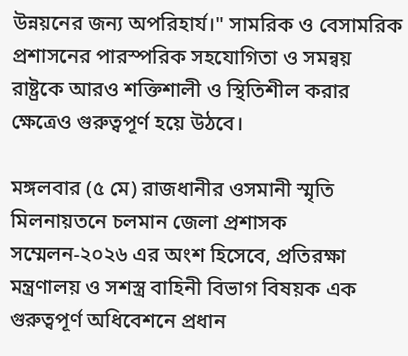উন্নয়নের জন্য অপরিহার্য।" সামরিক ও বেসামরিক প্রশাসনের পারস্পরিক সহযোগিতা ও সমন্বয় রাষ্ট্রকে আরও শক্তিশালী ও স্থিতিশীল করার ক্ষেত্রেও গুরুত্বপূর্ণ হয়ে উঠবে।

মঙ্গলবার (৫ মে) রাজধানীর ওসমানী স্মৃতি মিলনায়তনে চলমান জেলা প্রশাসক সম্মেলন-২০২৬ এর অংশ হিসেবে, প্রতিরক্ষা মন্ত্রণালয় ও সশস্ত্র বাহিনী বিভাগ বিষয়ক এক গুরুত্বপূর্ণ অধিবেশনে প্রধান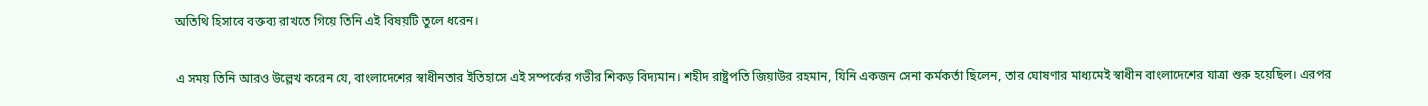অতিথি হিসাবে বক্তব্য রাখতে গিয়ে তিনি এই বিষয়টি তুলে ধরেন।

এ সময় তিনি আরও উল্লেখ করেন যে, বাংলাদেশের স্বাধীনতার ইতিহাসে এই সম্পর্কের গভীর শিকড় বিদ্যমান। শহীদ রাষ্ট্রপতি জিয়াউর রহমান, যিনি একজন সেনা কর্মকর্তা ছিলেন, তার ঘোষণার মাধ্যমেই স্বাধীন বাংলাদেশের যাত্রা শুরু হয়েছিল। এরপর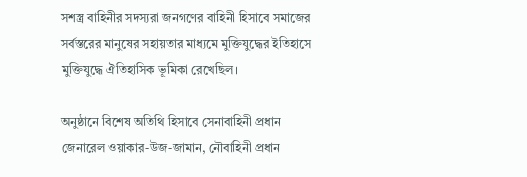সশস্ত্র বাহিনীর সদস্যরা জনগণের বাহিনী হিসাবে সমাজের সর্বস্তরের মানুষের সহায়তার মাধ্যমে মুক্তিযুদ্ধের ইতিহাসে মুক্তিযুদ্ধে ঐতিহাসিক ভূমিকা রেখেছিল।

অনুষ্ঠানে বিশেষ অতিথি হিসাবে সেনাবাহিনী প্রধান জেনারেল ওয়াকার-উজ-জামান, নৌবাহিনী প্রধান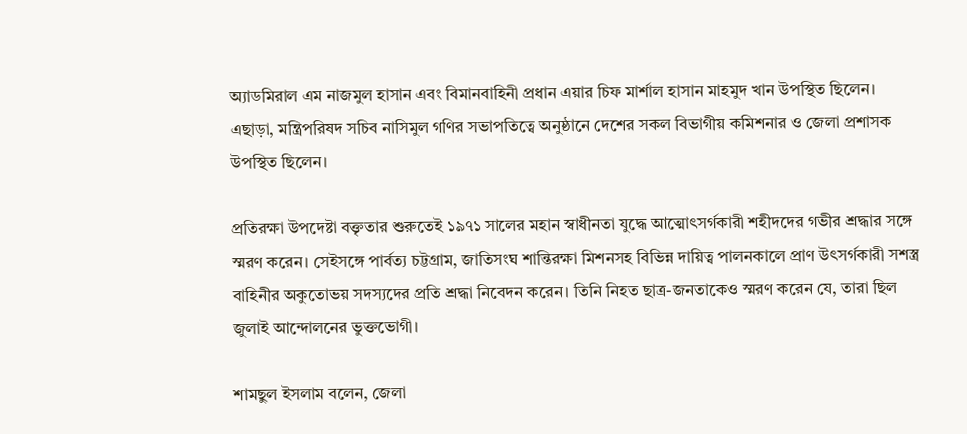অ্যাডমিরাল এম নাজমুল হাসান এবং বিমানবাহিনী প্রধান এয়ার চিফ মার্শাল হাসান মাহমুদ খান উপস্থিত ছিলেন। এছাড়া, মন্ত্রিপরিষদ সচিব নাসিমুল গণির সভাপতিত্বে অনুষ্ঠানে দেশের সকল বিভাগীয় কমিশনার ও জেলা প্রশাসক উপস্থিত ছিলেন।

প্রতিরক্ষা উপদেষ্টা বক্তৃতার শুরুতেই ১৯৭১ সালের মহান স্বাধীনতা যুদ্ধে আত্মোৎসর্গকারী শহীদদের গভীর শ্রদ্ধার সঙ্গে স্মরণ করেন। সেইসঙ্গে পার্বত্য চট্টগ্রাম, জাতিসংঘ শান্তিরক্ষা মিশনসহ বিভিন্ন দায়িত্ব পালনকালে প্রাণ উৎসর্গকারী সশস্ত্র বাহিনীর অকুতোভয় সদস্যদের প্রতি শ্রদ্ধা নিবেদন করেন। তিনি নিহত ছাত্র-জনতাকেও স্মরণ করেন যে, তারা ছিল জুলাই আন্দোলনের ভুক্তভোগী।

শামছুল ইসলাম বলেন, জেলা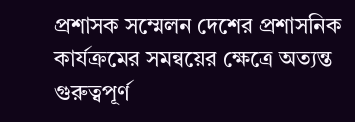প্রশাসক সম্মেলন দেশের প্রশাসনিক কার্যক্রমের সমন্বয়ের ক্ষেত্রে অত্যন্ত গুরুত্বপূর্ণ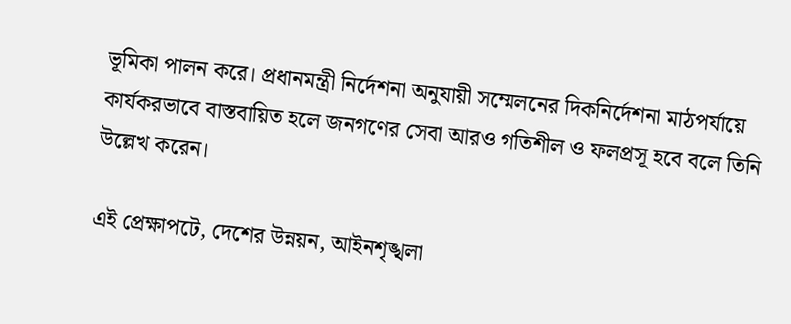ভূমিকা পালন করে। প্রধানমন্ত্রী নির্দেশনা অনুযায়ী সম্মেলনের দিকনির্দেশনা মাঠপর্যায়ে কার্যকরভাবে বাস্তবায়িত হলে জনগণের সেবা আরও গতিশীল ও ফলপ্রসূ হবে বলে তিনি উল্লেখ করেন।

এই প্রেক্ষাপটে, দেশের উন্নয়ন, আইনশৃঙ্খলা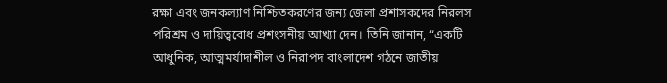রক্ষা এবং জনকল্যাণ নিশ্চিতকরণের জন্য জেলা প্রশাসকদের নিরলস পরিশ্রম ও দায়িত্ববোধ প্রশংসনীয় আখ্যা দেন। তিনি জানান, “একটি আধুনিক, আত্মমর্যাদাশীল ও নিরাপদ বাংলাদেশ গঠনে জাতীয়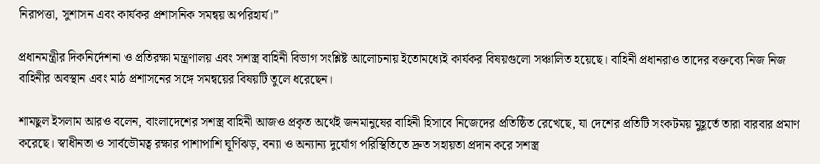নিরাপত্তা, সুশাসন এবং কার্যকর প্রশাসনিক সমন্বয় অপরিহার্য।”

প্রধানমন্ত্রীর দিকনির্দেশনা ও প্রতিরক্ষা মন্ত্রণালয় এবং সশস্ত্র বাহিনী বিভাগ সংশ্লিষ্ট আলোচনায় ইতোমধ্যেই কার্যকর বিষয়গুলো সঞ্চালিত হয়েছে। বাহিনী প্রধানরাও তাদের বক্তব্যে নিজ নিজ বাহিনীর অবস্থান এবং মাঠ প্রশাসনের সঙ্গে সমন্বয়ের বিষয়টি তুলে ধরেছেন।

শামছুল ইসলাম আরও বলেন, বাংলাদেশের সশস্ত্র বাহিনী আজও প্রকৃত অর্থেই জনমানুষের বাহিনী হিসাবে নিজেদের প্রতিষ্ঠিত রেখেছে, যা দেশের প্রতিটি সংকটময় মুহূর্তে তারা বারবার প্রমাণ করেছে। স্বাধীনতা ও সার্বভৌমত্ব রক্ষার পাশাপাশি ঘূর্ণিঝড়, বন্যা ও অন্যান্য দুর্যোগ পরিস্থিতিতে দ্রুত সহায়তা প্রদান করে সশস্ত্র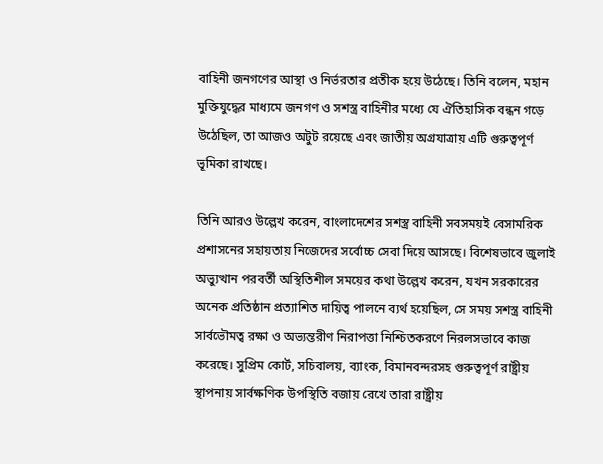বাহিনী জনগণের আস্থা ও নির্ভরতার প্রতীক হয়ে উঠেছে। তিনি বলেন, মহান মুক্তিযুদ্ধের মাধ্যমে জনগণ ও সশস্ত্র বাহিনীর মধ্যে যে ঐতিহাসিক বন্ধন গড়ে উঠেছিল, তা আজও অটুট রয়েছে এবং জাতীয় অগ্রযাত্রায় এটি গুরুত্বপূর্ণ ভূমিকা রাখছে।

তিনি আরও উল্লেখ করেন, বাংলাদেশের সশস্ত্র বাহিনী সবসময়ই বেসামরিক প্রশাসনের সহায়তায় নিজেদের সর্বোচ্চ সেবা দিয়ে আসছে। বিশেষভাবে জুলাই অভ্যুত্থান পরবর্তী অস্থিতিশীল সময়ের কথা উল্লেখ করেন, যখন সরকারের অনেক প্রতিষ্ঠান প্রত্যাশিত দায়িত্ব পালনে ব্যর্থ হয়েছিল, সে সময় সশস্ত্র বাহিনী সার্বভৌমত্ব রক্ষা ও অভ্যন্তরীণ নিরাপত্তা নিশ্চিতকরণে নিরলসভাবে কাজ করেছে। সুপ্রিম কোর্ট, সচিবালয়, ব্যাংক, বিমানবন্দরসহ গুরুত্বপূর্ণ রাষ্ট্রীয় স্থাপনায় সার্বক্ষণিক উপস্থিতি বজায় রেখে তারা রাষ্ট্রীয়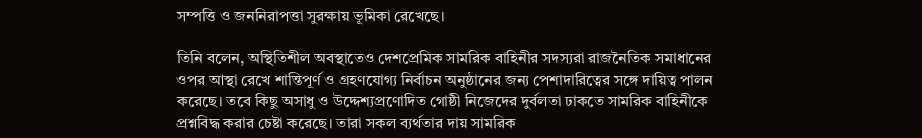সম্পত্তি ও জননিরাপত্তা সুরক্ষায় ভূমিকা রেখেছে।

তিনি বলেন, অস্থিতিশীল অবস্থাতেও দেশপ্রেমিক সামরিক বাহিনীর সদস্যরা রাজনৈতিক সমাধানের ওপর আস্থা রেখে শান্তিপূর্ণ ও গ্রহণযোগ্য নির্বাচন অনুষ্ঠানের জন্য পেশাদারিত্বের সঙ্গে দায়িত্ব পালন করেছে। তবে কিছু অসাধু ও উদ্দেশ্যপ্রণোদিত গোষ্ঠী নিজেদের দুর্বলতা ঢাকতে সামরিক বাহিনীকে প্রশ্নবিদ্ধ করার চেষ্টা করেছে। তারা সকল ব্যর্থতার দায় সামরিক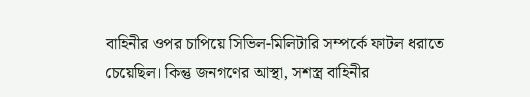বাহিনীর ওপর চাপিয়ে সিভিল-মিলিটারি সম্পর্কে ফাটল ধরাতে চেয়েছিল। কিন্তু জনগণের আস্থা, সশস্ত্র বাহিনীর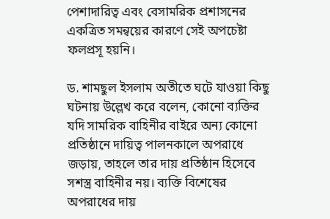পেশাদারিত্ব এবং বেসামরিক প্রশাসনের একত্রিত সমন্বয়ের কারণে সেই অপচেষ্টা ফলপ্রসূ হয়নি।

ড. শামছুল ইসলাম অতীতে ঘটে যাওয়া কিছু ঘটনায় উল্লেখ করে বলেন, কোনো ব্যক্তির যদি সামরিক বাহিনীর বাইরে অন্য কোনো প্রতিষ্ঠানে দায়িত্ব পালনকালে অপরাধে জড়ায়, তাহলে তার দায় প্রতিষ্ঠান হিসেবে সশস্ত্র বাহিনীর নয়। ব্যক্তি বিশেষের অপরাধের দায়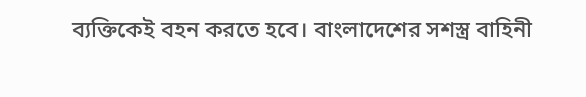ব্যক্তিকেই বহন করতে হবে। বাংলাদেশের সশস্ত্র বাহিনী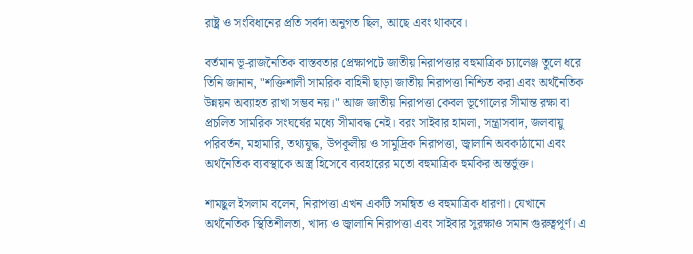রাষ্ট্র ও সংবিধানের প্রতি সর্বদা অনুগত ছিল, আছে এবং থাকবে।

বর্তমান ভূ-রাজনৈতিক বাস্তবতার প্রেক্ষাপটে জাতীয় নিরাপত্তার বহুমাত্রিক চ্যালেঞ্জ তুলে ধরে তিনি জানান, "শক্তিশালী সামরিক বাহিনী ছাড়া জাতীয় নিরাপত্তা নিশ্চিত করা এবং অর্থনৈতিক উন্নয়ন অব্যাহত রাখা সম্ভব নয়।" আজ জাতীয় নিরাপত্তা কেবল ভূগোলের সীমান্ত রক্ষা বা প্রচলিত সামরিক সংঘর্ষের মধ্যে সীমাবদ্ধ নেই। বরং সাইবার হামলা, সন্ত্রাসবাদ, জলবায়ু পরিবর্তন, মহামারি, তথ্যযুদ্ধ, উপকূলীয় ও সামুদ্রিক নিরাপত্তা, জ্বালানি অবকাঠামো এবং অর্থনৈতিক ব্যবস্থাকে অস্ত্র হিসেবে ব্যবহারের মতো বহুমাত্রিক হুমকির অন্তর্ভুক্ত।

শামছুল ইসলাম বলেন, নিরাপত্তা এখন একটি সমন্বিত ও বহুমাত্রিক ধারণা। যেখানে অর্থনৈতিক স্থিতিশীলতা, খাদ্য ও জ্বালানি নিরাপত্তা এবং সাইবার সুরক্ষাও সমান গুরুত্বপূর্ণ। এ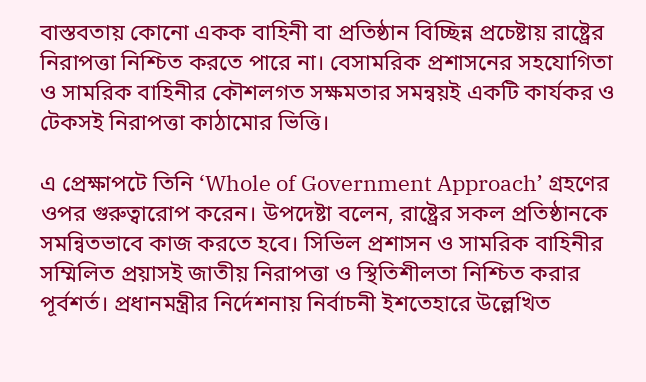বাস্তবতায় কোনো একক বাহিনী বা প্রতিষ্ঠান বিচ্ছিন্ন প্রচেষ্টায় রাষ্ট্রের নিরাপত্তা নিশ্চিত করতে পারে না। বেসামরিক প্রশাসনের সহযোগিতা ও সামরিক বাহিনীর কৌশলগত সক্ষমতার সমন্বয়ই একটি কার্যকর ও টেকসই নিরাপত্তা কাঠামোর ভিত্তি।

এ প্রেক্ষাপটে তিনি ‘Whole of Government Approach’ গ্রহণের ওপর গুরুত্বারোপ করেন। উপদেষ্টা বলেন, রাষ্ট্রের সকল প্রতিষ্ঠানকে সমন্বিতভাবে কাজ করতে হবে। সিভিল প্রশাসন ও সামরিক বাহিনীর সম্মিলিত প্রয়াসই জাতীয় নিরাপত্তা ও স্থিতিশীলতা নিশ্চিত করার পূর্বশর্ত। প্রধানমন্ত্রীর নির্দেশনায় নির্বাচনী ইশতেহারে উল্লেখিত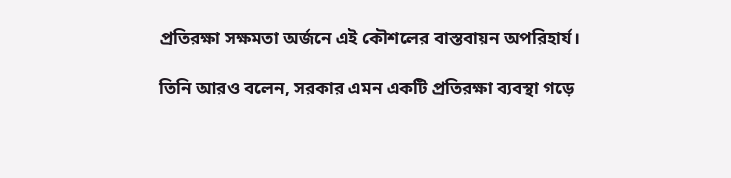প্রতিরক্ষা সক্ষমতা অর্জনে এই কৌশলের বাস্তবায়ন অপরিহার্য।

তিনি আরও বলেন, সরকার এমন একটি প্রতিরক্ষা ব্যবস্থা গড়ে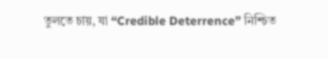তুলতে চায়, যা “Credible Deterrence” নিশ্চিত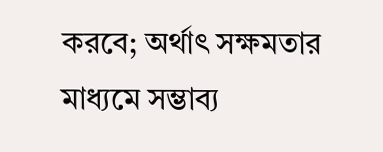করবে; অর্থাৎ সক্ষমতার মাধ্যমে সম্ভাব্য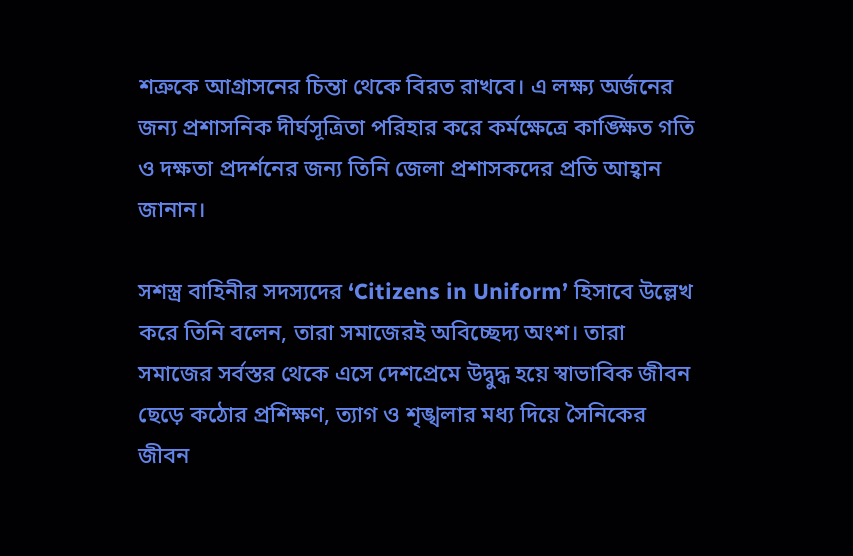শত্রুকে আগ্রাসনের চিন্তা থেকে বিরত রাখবে। এ লক্ষ্য অর্জনের জন্য প্রশাসনিক দীর্ঘসূত্রিতা পরিহার করে কর্মক্ষেত্রে কাঙ্ক্ষিত গতি ও দক্ষতা প্রদর্শনের জন্য তিনি জেলা প্রশাসকদের প্রতি আহ্বান জানান।

সশস্ত্র বাহিনীর সদস্যদের ‘Citizens in Uniform’ হিসাবে উল্লেখ করে তিনি বলেন, তারা সমাজেরই অবিচ্ছেদ্য অংশ। তারা সমাজের সর্বস্তর থেকে এসে দেশপ্রেমে উদ্বুদ্ধ হয়ে স্বাভাবিক জীবন ছেড়ে কঠোর প্রশিক্ষণ, ত্যাগ ও শৃঙ্খলার মধ্য দিয়ে সৈনিকের জীবন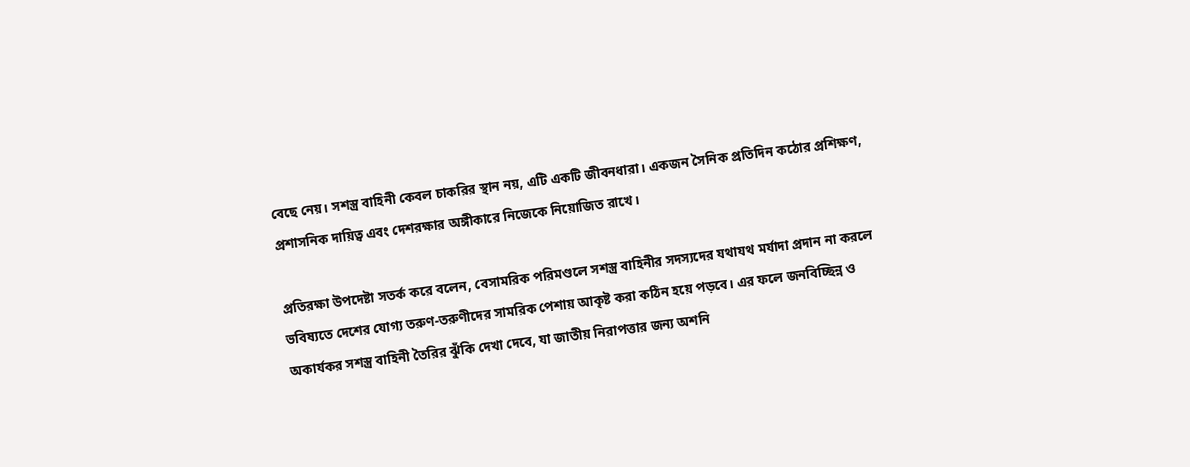বেছে নেয়। সশস্ত্র বাহিনী কেবল চাকরির স্থান নয়, এটি একটি জীবনধারা। একজন সৈনিক প্রতিদিন কঠোর প্রশিক্ষণ, প্রশাসনিক দায়িত্ব এবং দেশরক্ষার অঙ্গীকারে নিজেকে নিয়োজিত রাখে।

প্রতিরক্ষা উপদেষ্টা সতর্ক করে বলেন, বেসামরিক পরিমণ্ডলে সশস্ত্র বাহিনীর সদস্যদের যথাযথ মর্যাদা প্রদান না করলে ভবিষ্যতে দেশের যোগ্য তরুণ-তরুণীদের সামরিক পেশায় আকৃষ্ট করা কঠিন হয়ে পড়বে। এর ফলে জনবিচ্ছিন্ন ও অকার্যকর সশস্ত্র বাহিনী তৈরির ঝুঁকি দেখা দেবে, যা জাতীয় নিরাপত্তার জন্য অশনি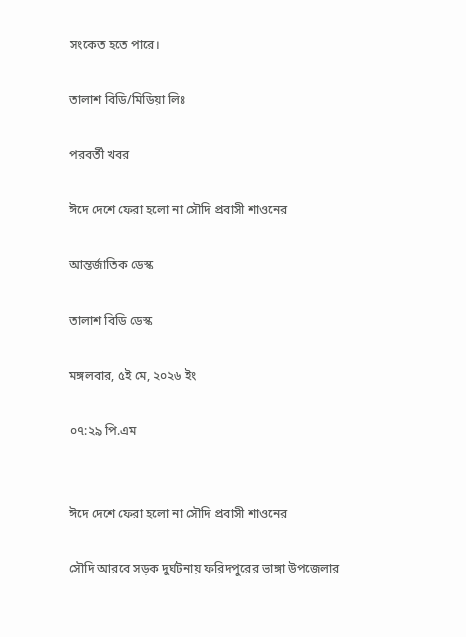সংকেত হতে পারে।

তালাশ বিডি/মিডিয়া লিঃ

পরবর্তী খবর

ঈদে দেশে ফেরা হলো না সৌদি প্রবাসী শাওনের

আন্তর্জাতিক ডেস্ক

তালাশ বিডি ডেস্ক

মঙ্গলবার, ৫ই মে, ২০২৬ ইং

০৭:২৯ পি.এম


ঈদে দেশে ফেরা হলো না সৌদি প্রবাসী শাওনের

সৌদি আরবে সড়ক দুর্ঘটনায় ফরিদপুরের ভাঙ্গা উপজেলার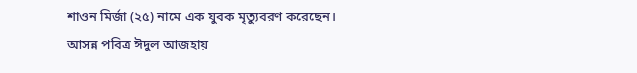শাওন মির্জা (২৫) নামে এক যুবক মৃত্যুবরণ করেছেন। আসন্ন পবিত্র ঈদুল আজহায়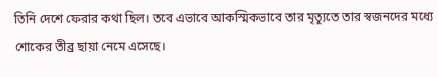তিনি দেশে ফেরার কথা ছিল। তবে এভাবে আকস্মিকভাবে তার মৃত্যুতে তার স্বজনদের মধ্যে শোকের তীব্র ছায়া নেমে এসেছে।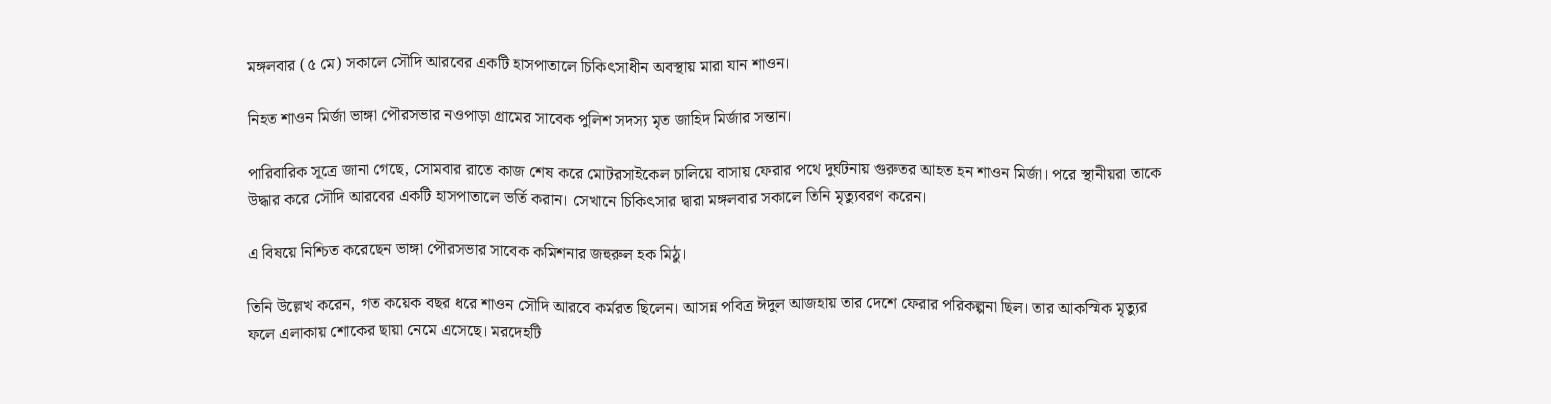মঙ্গলবার (৫ মে) সকালে সৌদি আরবের একটি হাসপাতালে চিকিৎসাধীন অবস্থায় মারা যান শাওন।

নিহত শাওন মির্জা ভাঙ্গা পৌরসভার নওপাড়া গ্রামের সাবেক পুলিশ সদস্য মৃত জাহিদ মির্জার সন্তান।

পারিবারিক সূত্রে জানা গেছে, সোমবার রাতে কাজ শেষ করে মোটরসাইকেল চালিয়ে বাসায় ফেরার পথে দুর্ঘটনায় গুরুতর আহত হন শাওন মির্জা। পরে স্থানীয়রা তাকে উদ্ধার করে সৌদি আরবের একটি হাসপাতালে ভর্তি করান। সেখানে চিকিৎসার দ্বারা মঙ্গলবার সকালে তিনি মৃত্যুবরণ করেন।

এ বিষয়ে নিশ্চিত করেছেন ভাঙ্গা পৌরসভার সাবেক কমিশনার জহুরুল হক মিঠু।

তিনি উল্লেখ করেন, গত কয়েক বছর ধরে শাওন সৌদি আরবে কর্মরত ছিলেন। আসন্ন পবিত্র ঈদুল আজহায় তার দেশে ফেরার পরিকল্পনা ছিল। তার আকস্মিক মৃত্যুর ফলে এলাকায় শোকের ছায়া নেমে এসেছে। মরদেহটি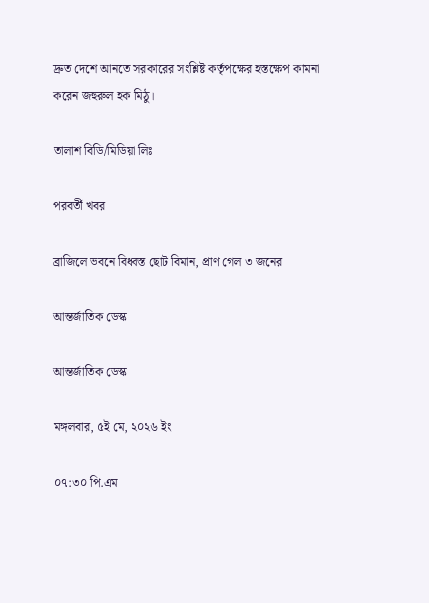দ্রুত দেশে আনতে সরকারের সংশ্লিষ্ট কর্তৃপক্ষের হস্তক্ষেপ কামনা করেন জহুরুল হক মিঠু।

তালাশ বিডি/মিডিয়া লিঃ

পরবর্তী খবর

ব্রাজিলে ভবনে বিধ্বস্ত ছোট বিমান, প্রাণ গেল ৩ জনের

আন্তর্জাতিক ডেস্ক

আন্তর্জাতিক ডেস্ক

মঙ্গলবার, ৫ই মে, ২০২৬ ইং

০৭:৩০ পি.এম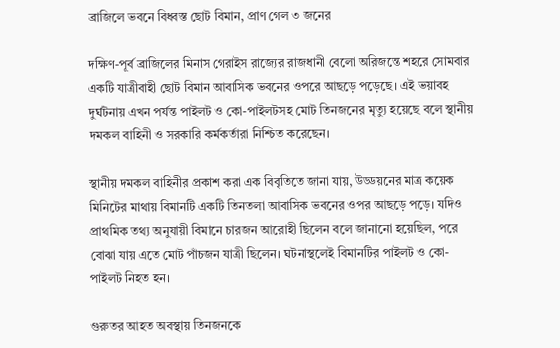ব্রাজিলে ভবনে বিধ্বস্ত ছোট বিমান, প্রাণ গেল ৩ জনের

দক্ষিণ-পূর্ব ব্রাজিলের মিনাস গেরাইস রাজ্যের রাজধানী বেলো অরিজন্তে শহরে সোমবার একটি যাত্রীবাহী ছোট বিমান আবাসিক ভবনের ওপরে আছড়ে পড়েছে। এই ভয়াবহ দুর্ঘটনায় এখন পর্যন্ত পাইলট ও কো-পাইলটসহ মোট তিনজনের মৃত্যু হয়েছে বলে স্থানীয় দমকল বাহিনী ও সরকারি কর্মকর্তারা নিশ্চিত করেছেন।

স্থানীয় দমকল বাহিনীর প্রকাশ করা এক বিবৃতিতে জানা যায়, উড্ডয়নের মাত্র কয়েক মিনিটের মাথায় বিমানটি একটি তিনতলা আবাসিক ভবনের ওপর আছড়ে পড়ে। যদিও প্রাথমিক তথ্য অনুযায়ী বিমানে চারজন আরোহী ছিলেন বলে জানানো হয়েছিল, পরে বোঝা যায় এতে মোট পাঁচজন যাত্রী ছিলেন। ঘটনাস্থলেই বিমানটির পাইলট ও কো-পাইলট নিহত হন।

গুরুতর আহত অবস্থায় তিনজনকে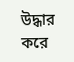উদ্ধার করে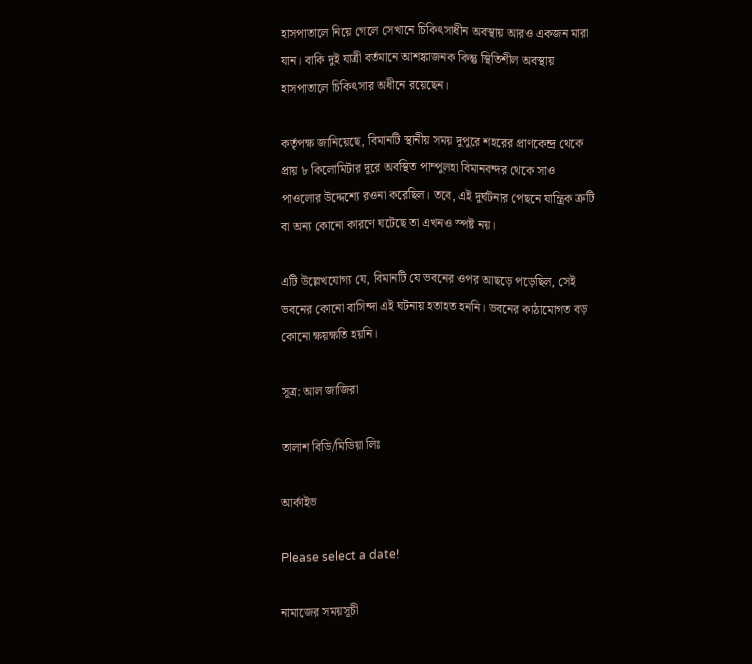হাসপাতালে নিয়ে গেলে সেখানে চিকিৎসাধীন অবস্থায় আরও একজন মারা যান। বাকি দুই যাত্রী বর্তমানে আশঙ্কাজনক কিন্তু স্থিতিশীল অবস্থায় হাসপাতালে চিকিৎসার অধীনে রয়েছেন।

কর্তৃপক্ষ জানিয়েছে, বিমানটি স্থানীয় সময় দুপুরে শহরের প্রাণকেন্দ্র থেকে প্রায় ৮ কিলোমিটার দূরে অবস্থিত পাম্পুলহা বিমানবন্দর থেকে সাও পাওলোর উদ্দেশ্যে রওনা করেছিল। তবে, এই দুর্ঘটনার পেছনে যান্ত্রিক ত্রুটি বা অন্য কোনো কারণে ঘটেছে তা এখনও স্পষ্ট নয়।

এটি উল্লেখযোগ্য যে, বিমানটি যে ভবনের ওপর আছড়ে পড়েছিল, সেই ভবনের কোনো বাসিন্দা এই ঘটনায় হতাহত হননি। ভবনের কাঠামোগত বড় কোনো ক্ষয়ক্ষতি হয়নি।

সূত্র: আল জাজিরা

তালাশ বিডি/মিডিয়া লিঃ

আর্কাইভ

Please select a date!

নামাজের সময়সূচী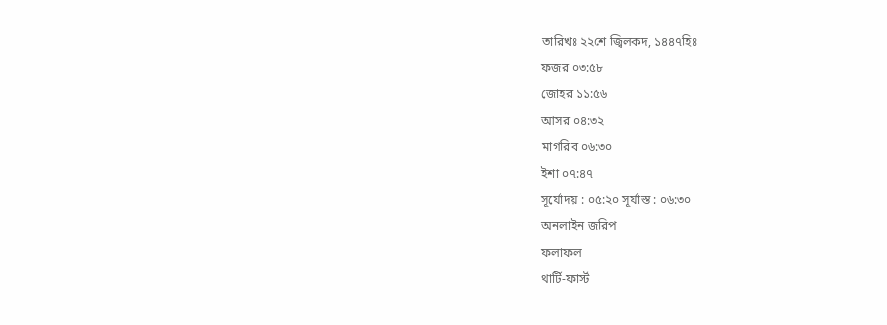তারিখঃ ২২শে জ্বিলকদ, ১৪৪৭হিঃ
ফজর ০৩:৫৮
জোহর ১১:৫৬
আসর ০৪:৩২
মাগরিব ০৬:৩০
ইশা ০৭:৪৭
সূর্যোদয় : ০৫:২০ সূর্যাস্ত : ০৬:৩০
অনলাইন জরিপ
ফলাফল
থার্টি-ফার্স্ট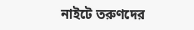নাইটে তরুণদের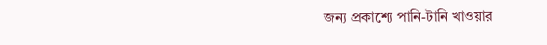জন্য প্রকাশ্যে পানি-টানি খাওয়ার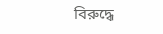বিরুদ্ধে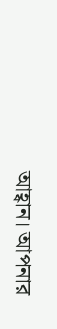আহ্বান। আপনার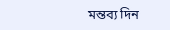মন্তব্য দিন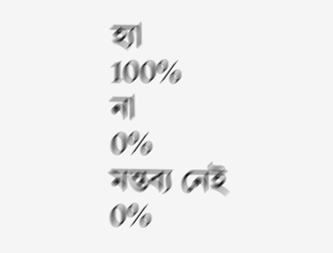হ্যা
100%
না
0%
মন্তব্য নেই
0%